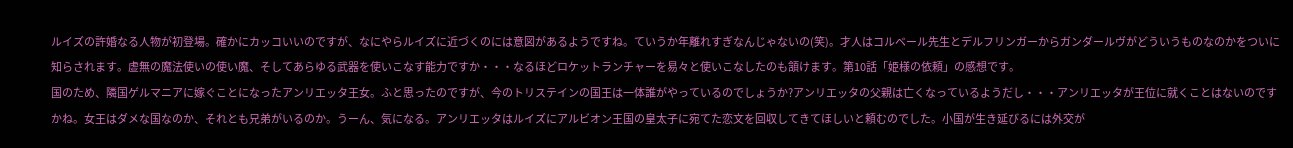ルイズの許婚なる人物が初登場。確かにカッコいいのですが、なにやらルイズに近づくのには意図があるようですね。ていうか年離れすぎなんじゃないの(笑)。才人はコルベール先生とデルフリンガーからガンダールヴがどういうものなのかをついに知らされます。虚無の魔法使いの使い魔、そしてあらゆる武器を使いこなす能力ですか・・・なるほどロケットランチャーを易々と使いこなしたのも頷けます。第10話「姫様の依頼」の感想です。
国のため、隣国ゲルマニアに嫁ぐことになったアンリエッタ王女。ふと思ったのですが、今のトリステインの国王は一体誰がやっているのでしょうか?アンリエッタの父親は亡くなっているようだし・・・アンリエッタが王位に就くことはないのですかね。女王はダメな国なのか、それとも兄弟がいるのか。うーん、気になる。アンリエッタはルイズにアルビオン王国の皇太子に宛てた恋文を回収してきてほしいと頼むのでした。小国が生き延びるには外交が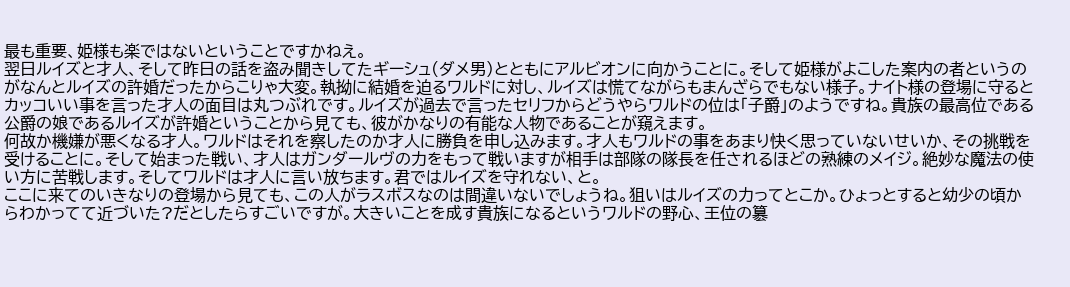最も重要、姫様も楽ではないということですかねえ。
翌日ルイズと才人、そして昨日の話を盗み聞きしてたギーシュ(ダメ男)とともにアルビオンに向かうことに。そして姫様がよこした案内の者というのがなんとルイズの許婚だったからこりゃ大変。執拗に結婚を迫るワルドに対し、ルイズは慌てながらもまんざらでもない様子。ナイト様の登場に守るとカッコいい事を言った才人の面目は丸つぶれです。ルイズが過去で言ったセリフからどうやらワルドの位は「子爵」のようですね。貴族の最高位である公爵の娘であるルイズが許婚ということから見ても、彼がかなりの有能な人物であることが窺えます。
何故か機嫌が悪くなる才人。ワルドはそれを察したのか才人に勝負を申し込みます。才人もワルドの事をあまり快く思っていないせいか、その挑戦を受けることに。そして始まった戦い、才人はガンダールヴの力をもって戦いますが相手は部隊の隊長を任されるほどの熟練のメイジ。絶妙な魔法の使い方に苦戦します。そしてワルドは才人に言い放ちます。君ではルイズを守れない、と。
ここに来てのいきなりの登場から見ても、この人がラスボスなのは間違いないでしょうね。狙いはルイズの力ってとこか。ひょっとすると幼少の頃からわかってて近づいた?だとしたらすごいですが。大きいことを成す貴族になるというワルドの野心、王位の簒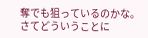奪でも狙っているのかな。さてどういうことに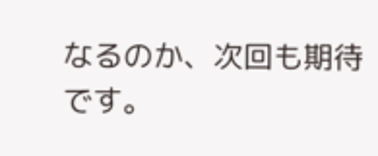なるのか、次回も期待です。